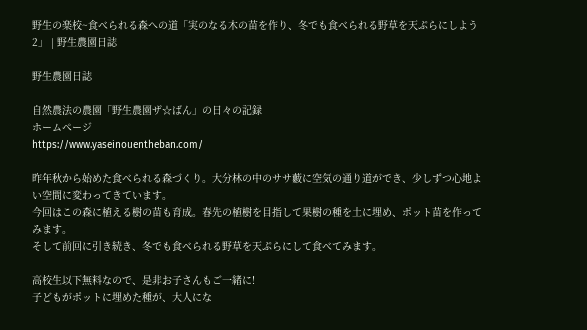野生の楽校~食べられる森への道「実のなる木の苗を作り、冬でも食べられる野草を天ぷらにしよう2」 | 野生農園日誌

野生農園日誌

自然農法の農園「野生農園ザ☆ばん」の日々の記録
ホームページ
https://www.yaseinouentheban.com/

昨年秋から始めた食べられる森づくり。大分林の中のササ藪に空気の通り道ができ、少しずつ心地よい空間に変わってきています。
今回はこの森に植える樹の苗も育成。春先の植樹を目指して果樹の種を土に埋め、ポット苗を作ってみます。
そして前回に引き続き、冬でも食べられる野草を天ぷらにして食べてみます。

高校生以下無料なので、是非お子さんもご一緒に!
子どもがポットに埋めた種が、大人にな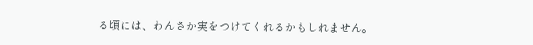る頃には、わんさか実をつけてくれるかもしれません。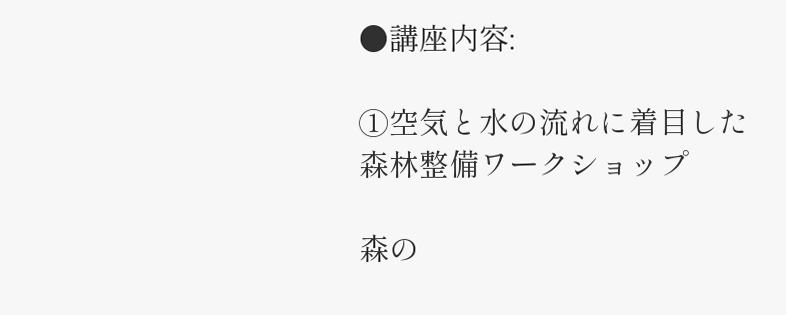●講座内容:

①空気と水の流れに着目した
森林整備ワークショップ

森の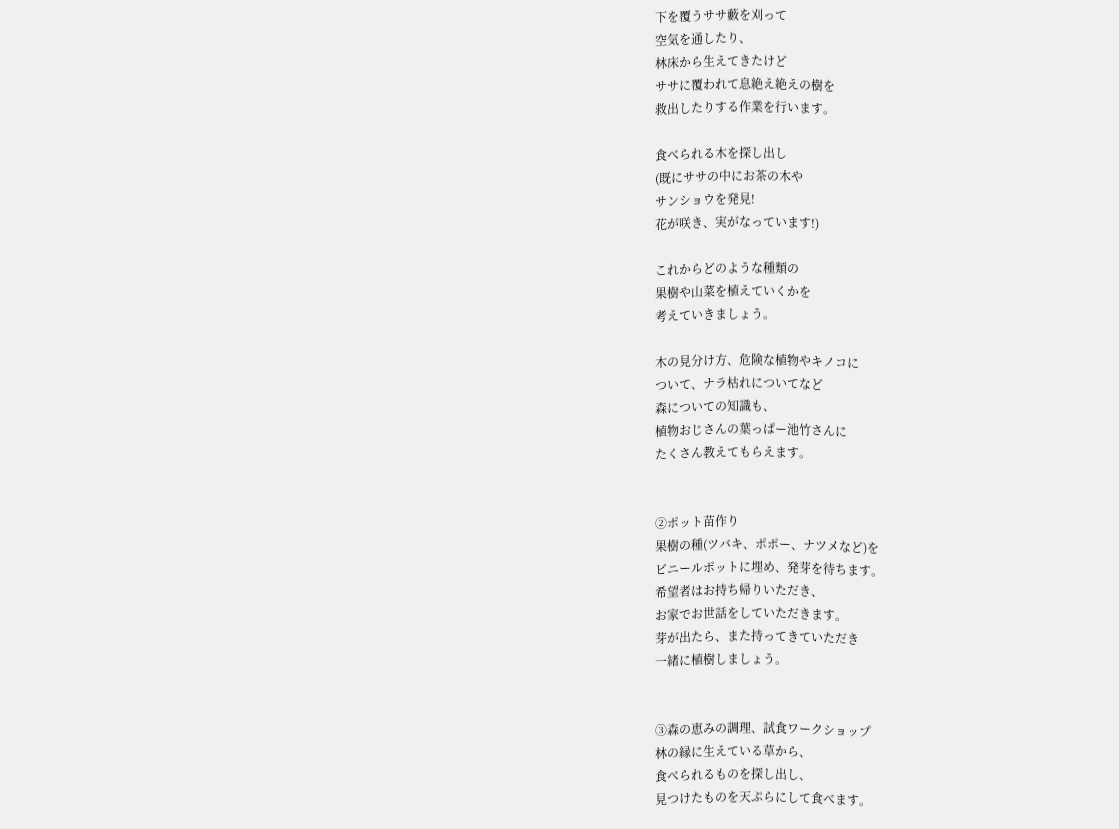下を覆うササ藪を刈って
空気を通したり、
林床から生えてきたけど
ササに覆われて息絶え絶えの樹を
救出したりする作業を行います。

食べられる木を探し出し
(既にササの中にお茶の木や
サンショウを発見!
花が咲き、実がなっています!)

これからどのような種類の
果樹や山菜を植えていくかを
考えていきましょう。

木の見分け方、危険な植物やキノコに
ついて、ナラ枯れについてなど
森についての知識も、
植物おじさんの葉っぱー池竹さんに
たくさん教えてもらえます。


②ポット苗作り
果樹の種(ツバキ、ポポー、ナツメなど)を
ビニールポットに埋め、発芽を待ちます。
希望者はお持ち帰りいただき、
お家でお世話をしていただきます。
芽が出たら、また持ってきていただき
一緒に植樹しましょう。


③森の恵みの調理、試食ワークショップ
林の縁に生えている草から、
食べられるものを探し出し、
見つけたものを天ぷらにして食べます。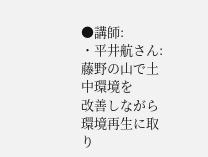●講師:
・平井航さん:藤野の山で土中環境を
改善しながら環境再生に取り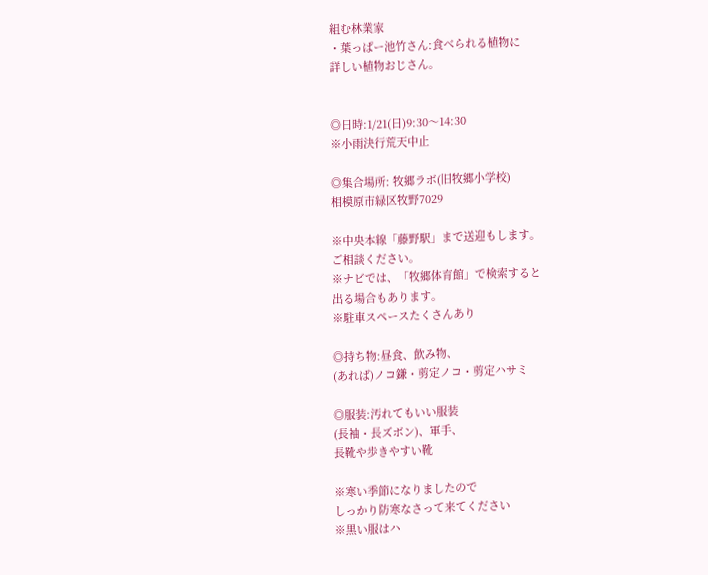組む林業家
・葉っぱー池竹さん:食べられる植物に
詳しい植物おじさん。


◎日時:1/21(日)9:30〜14:30
※小雨決行荒天中止

◎集合場所: 牧郷ラボ(旧牧郷小学校)
相模原市緑区牧野7029

※中央本線「藤野駅」まで送迎もします。
ご相談ください。
※ナビでは、「牧郷体育館」で検索すると
出る場合もあります。
※駐車スペースたくさんあり

◎持ち物:昼食、飲み物、
(あれば)ノコ鎌・剪定ノコ・剪定ハサミ

◎服装:汚れてもいい服装
(長袖・長ズボン)、軍手、
長靴や歩きやすい靴

※寒い季節になりましたので
しっかり防寒なさって来てください
※黒い服はハ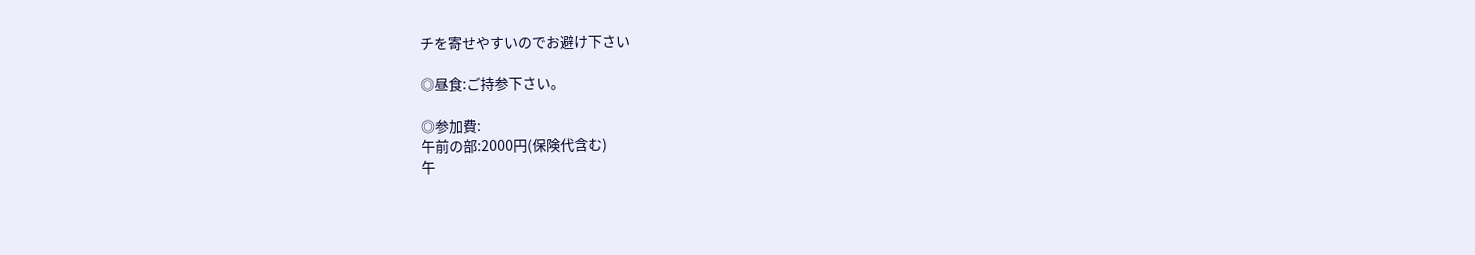チを寄せやすいのでお避け下さい

◎昼食:ご持参下さい。

◎参加費:
午前の部:2000円(保険代含む)
午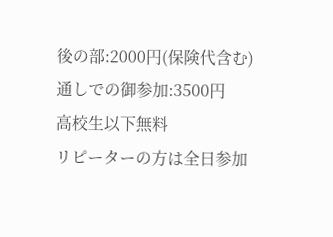後の部:2000円(保険代含む)
通しでの御参加:3500円
高校生以下無料
リピーターの方は全日参加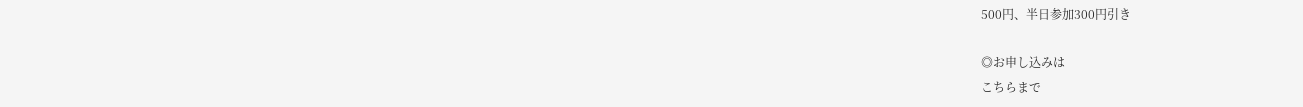500円、半日参加300円引き

◎お申し込みは
こちらまで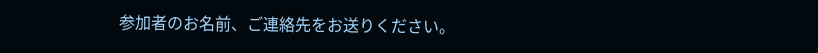参加者のお名前、ご連絡先をお送りください。